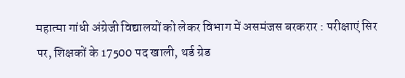महात्मा गांधी अंग्रेजी विद्यालयों को लेकर विभाग में असमंजस बरकरार : परीक्षाएं सिर पर, शिक्षकों के 17500 पद खाली, थर्ड ग्रेड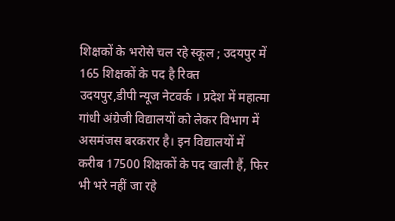शिक्षकों के भरोसे चल रहे स्कूल ; उदयपुर में 165 शिक्षकों के पद है रिक्त
उदयपुर,डीपी न्यूज नेटवर्क । प्रदेश में महात्मा गांधी अंग्रेजी विद्यालयों को लेकर विभाग में असमंजस बरकरार है। इन विद्यालयों में करीब 17500 शिक्षकों के पद खाली हैं, फिर भी भरे नहीं जा रहे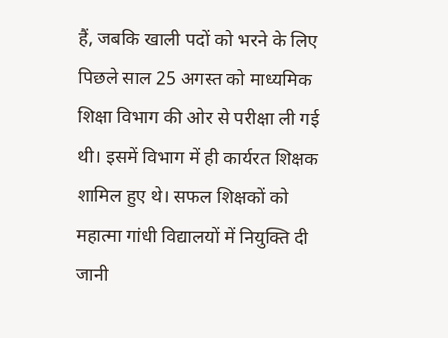हैं, जबकि खाली पदों को भरने के लिए पिछले साल 25 अगस्त को माध्यमिक शिक्षा विभाग की ओर से परीक्षा ली गई थी। इसमें विभाग में ही कार्यरत शिक्षक शामिल हुए थे। सफल शिक्षकों को महात्मा गांधी विद्यालयों में नियुक्ति दी जानी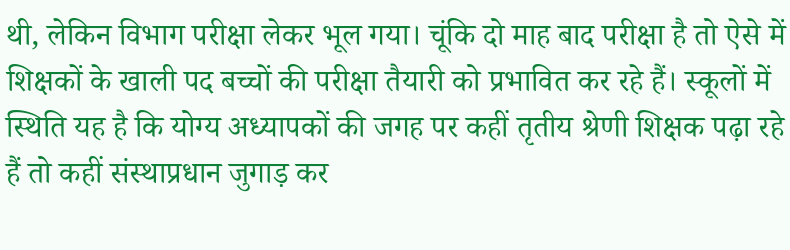थी, लेकिन विभाग परीक्षा लेकर भूल गया। चूंकि दो माह बाद परीक्षा है तो ऐसे में शिक्षकों के खाली पद बच्चों की परीक्षा तैयारी को प्रभावित कर रहे हैं। स्कूलों में स्थिति यह है कि योग्य अध्यापकों की जगह पर कहीं तृतीय श्रेणी शिक्षक पढ़ा रहे हैं तो कहीं संस्थाप्रधान जुगाड़ कर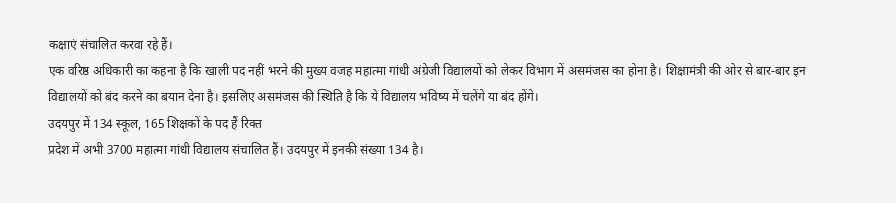कक्षाएं संचालित करवा रहे हैं।
एक वरिष्ठ अधिकारी का कहना है कि खाली पद नहीं भरने की मुख्य वजह महात्मा गांधी अंग्रेजी विद्यालयों को लेकर विभाग में असमंजस का होना है। शिक्षामंत्री की ओर से बार-बार इन विद्यालयों को बंद करने का बयान देना है। इसलिए असमंजस की स्थिति है कि ये विद्यालय भविष्य में चलेंगे या बंद होंगे।
उदयपुर में 134 स्कूल, 165 शिक्षकों के पद हैं रिक्त
प्रदेश में अभी 3700 महात्मा गांधी विद्यालय संचालित हैं। उदयपुर में इनकी संख्या 134 है।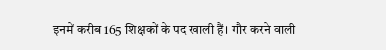इनमें करीब 165 शिक्षकों के पद खाली हैं। गौर करने वाली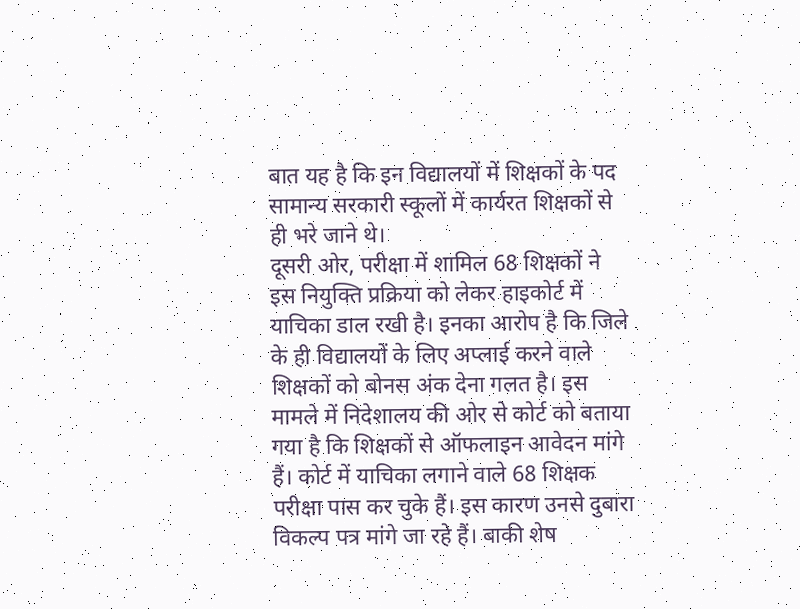बात यह है कि इन विद्यालयों में शिक्षकों के पद सामान्य सरकारी स्कूलों में कार्यरत शिक्षकों से ही भरे जाने थे।
दूसरी ओर, परीक्षा में शामिल 68 शिक्षकों ने इस नियुक्ति प्रक्रिया को लेकर हाइकोर्ट में याचिका डाल रखी है। इनका आरोप है कि जिले के ही विद्यालयों के लिए अप्लाई करने वाले शिक्षकों को बोनस अंक देना गलत है। इस मामले में निदेशालय की ओर से कोर्ट को बताया गया है कि शिक्षकों से ऑफलाइन आवेदन मांगे हैं। कोर्ट में याचिका लगाने वाले 68 शिक्षक परीक्षा पास कर चुके हैं। इस कारण उनसे दुबारा विकल्प पत्र मांगे जा रहे हैं। बाकी शेष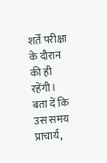शर्तें परीक्षा के दौरान की ही रहेंगी। बता दें कि उस समय प्राचार्य,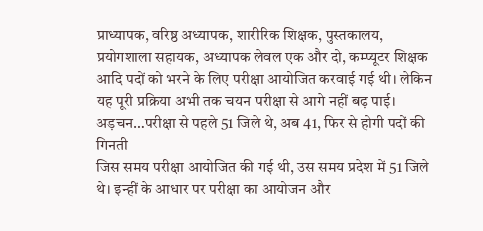प्राध्यापक, वरिष्ठ अध्यापक, शारीरिक शिक्षक, पुस्तकालय, प्रयोगशाला सहायक, अध्यापक लेवल एक और दो, कम्प्यूटर शिक्षक आदि पदों को भरने के लिए परीक्षा आयोजित करवाई गई थी। लेकिन यह पूरी प्रक्रिया अभी तक चयन परीक्षा से आगे नहीं बढ़ पाई।
अड़चन…परीक्षा से पहले 51 जिले थे, अब 41, फिर से होगी पदों की गिनती
जिस समय परीक्षा आयोजित की गई थी, उस समय प्रदेश में 51 जिले थे। इन्हीं के आधार पर परीक्षा का आयोजन और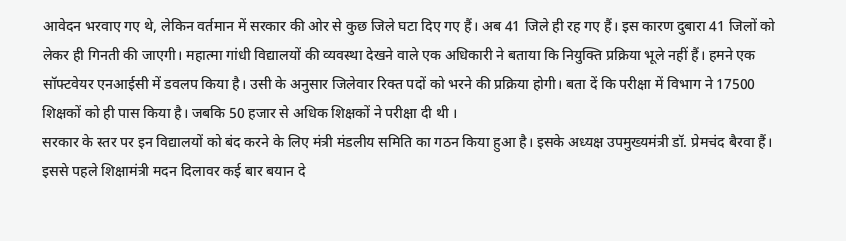आवेदन भरवाए गए थे, लेकिन वर्तमान में सरकार की ओर से कुछ जिले घटा दिए गए हैं। अब 41 जिले ही रह गए हैं। इस कारण दुबारा 41 जिलों को लेकर ही गिनती की जाएगी। महात्मा गांधी विद्यालयों की व्यवस्था देखने वाले एक अधिकारी ने बताया कि नियुक्ति प्रक्रिया भूले नहीं हैं। हमने एक सॉफ्टवेयर एनआईसी में डवलप किया है। उसी के अनुसार जिलेवार रिक्त पदों को भरने की प्रक्रिया होगी। बता दें कि परीक्षा में विभाग ने 17500 शिक्षकों को ही पास किया है। जबकि 50 हजार से अधिक शिक्षकों ने परीक्षा दी थी ।
सरकार के स्तर पर इन विद्यालयों को बंद करने के लिए मंत्री मंडलीय समिति का गठन किया हुआ है। इसके अध्यक्ष उपमुख्यमंत्री डॉ. प्रेमचंद बैरवा हैं। इससे पहले शिक्षामंत्री मदन दिलावर कई बार बयान दे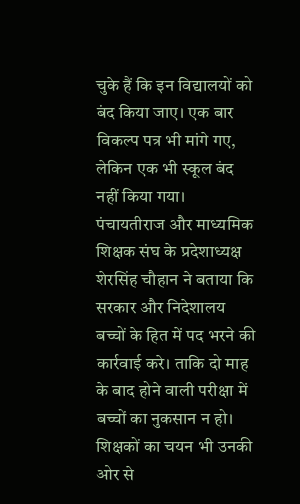चुके हैं कि इन विद्यालयों को बंद किया जाए। एक बार विकल्प पत्र भी मांगे गए, लेकिन एक भी स्कूल बंद नहीं किया गया।
पंचायतीराज और माध्यमिक शिक्षक संघ के प्रदेशाध्यक्ष शेरसिंह चौहान ने बताया कि सरकार और निदेशालय बच्चों के हित में पद भरने की कार्रवाई करे। ताकि दो माह के बाद होने वाली परीक्षा में बच्चों का नुकसान न हो। शिक्षकों का चयन भी उनकी ओर से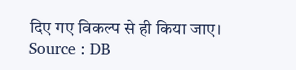दिए गए विकल्प से ही किया जाए।
Source : DB